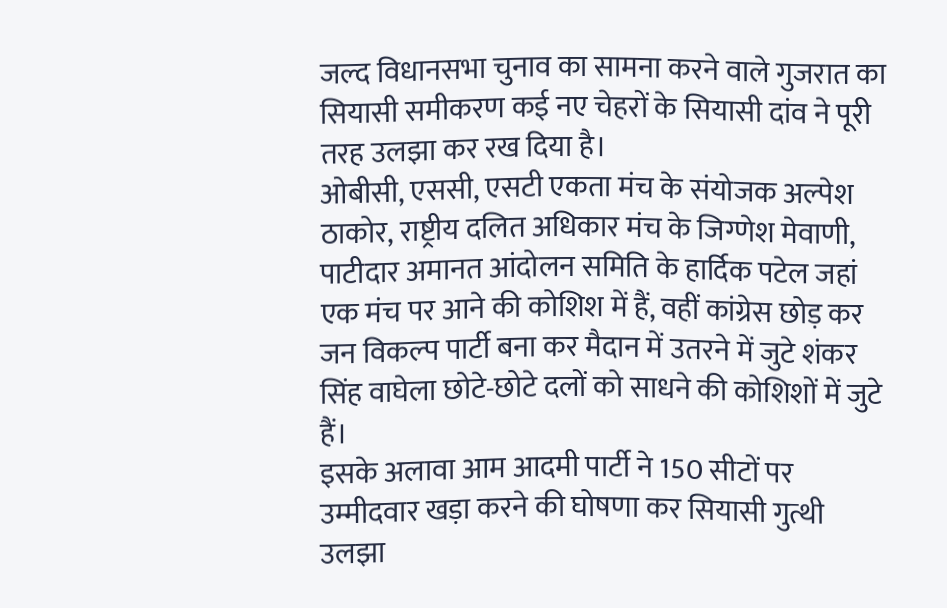जल्द विधानसभा चुनाव का सामना करने वाले गुजरात का सियासी समीकरण कई नए चेहरों के सियासी दांव ने पूरी तरह उलझा कर रख दिया है।
ओबीसी, एससी, एसटी एकता मंच के संयोजक अल्पेश ठाकोर, राष्ट्रीय दलित अधिकार मंच के जिग्णेश मेवाणी, पाटीदार अमानत आंदोलन समिति के हार्दिक पटेल जहां एक मंच पर आने की कोशिश में हैं, वहीं कांग्रेस छोड़ कर जन विकल्प पार्टी बना कर मैदान में उतरने में जुटे शंकर सिंह वाघेला छोटे-छोटे दलों को साधने की कोशिशों में जुटे हैं।
इसके अलावा आम आदमी पार्टी ने 150 सीटों पर उम्मीदवार खड़ा करने की घोषणा कर सियासी गुत्थी उलझा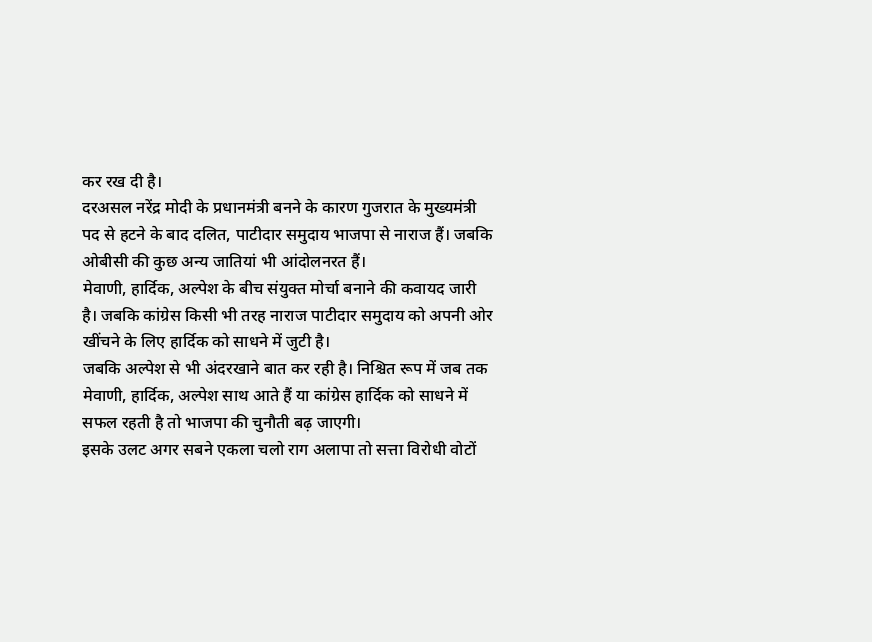कर रख दी है।
दरअसल नरेंद्र मोदी के प्रधानमंत्री बनने के कारण गुजरात के मुख्यमंत्री पद से हटने के बाद दलित, पाटीदार समुदाय भाजपा से नाराज हैं। जबकि ओबीसी की कुछ अन्य जातियां भी आंदोलनरत हैं।
मेवाणी, हार्दिक, अल्पेश के बीच संयुक्त मोर्चा बनाने की कवायद जारी है। जबकि कांग्रेस किसी भी तरह नाराज पाटीदार समुदाय को अपनी ओर खींचने के लिए हार्दिक को साधने में जुटी है।
जबकि अल्पेश से भी अंदरखाने बात कर रही है। निश्चित रूप में जब तक मेवाणी, हार्दिक, अल्पेश साथ आते हैं या कांग्रेस हार्दिक को साधने में सफल रहती है तो भाजपा की चुनौती बढ़ जाएगी।
इसके उलट अगर सबने एकला चलो राग अलापा तो सत्ता विरोधी वोटों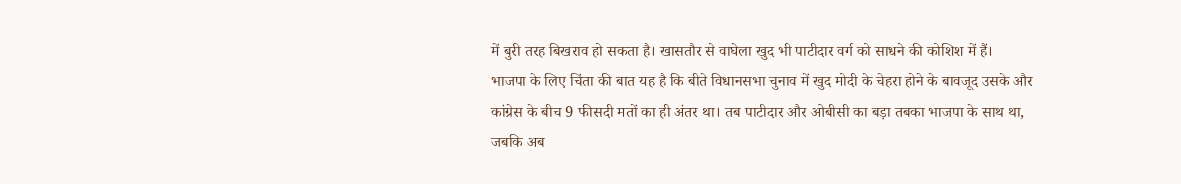में बुरी तरह बिखराव हो सकता है। खासतौर से वाघेला खुद भी पाटीदार वर्ग को साधने की कोशिश में हैं।
भाजपा के लिए चिंता की बात यह है कि बीते विधानसभा चुनाव में खुद मोदी के चेहरा होने के बावजूद उसके और कांग्रेस के बीच 9 फीसदी मतों का ही अंतर था। तब पाटीदार और ओबीसी का बड़ा तबका भाजपा के साथ था, जबकि अब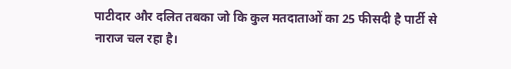पाटीदार और दलित तबका जो कि कुल मतदाताओं का 25 फीसदी है पार्टी से नाराज चल रहा है।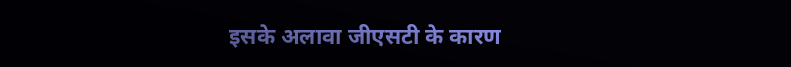इसके अलावा जीएसटी के कारण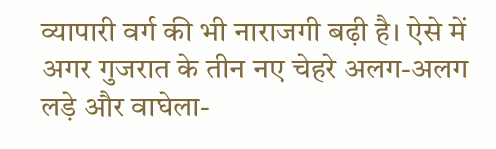व्यापारी वर्ग की भी नाराजगी बढ़ी है। ऐसे में अगर गुजरात के तीन नए चेहरे अलग-अलग लड़े और वाघेला-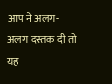आप ने अलग-अलग दस्तक दी तो यह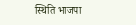स्थिति भाजपा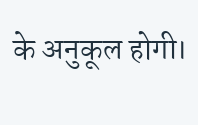के अनुकूल होगी।